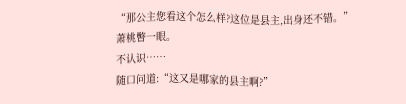“那公主您看这个怎么样?这位是县主,出身还不错。”
萧桃瞥一眼。
不认识……
随口问道:“这又是哪家的县主啊?”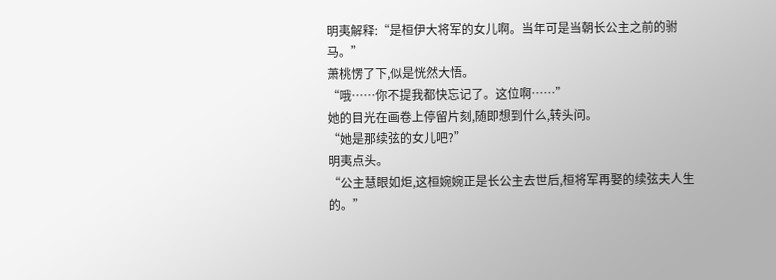明夷解释:“是桓伊大将军的女儿啊。当年可是当朝长公主之前的驸马。”
萧桃愣了下,似是恍然大悟。
“哦……你不提我都快忘记了。这位啊……”
她的目光在画卷上停留片刻,随即想到什么,转头问。
“她是那续弦的女儿吧?”
明夷点头。
“公主慧眼如炬,这桓婉婉正是长公主去世后,桓将军再娶的续弦夫人生的。”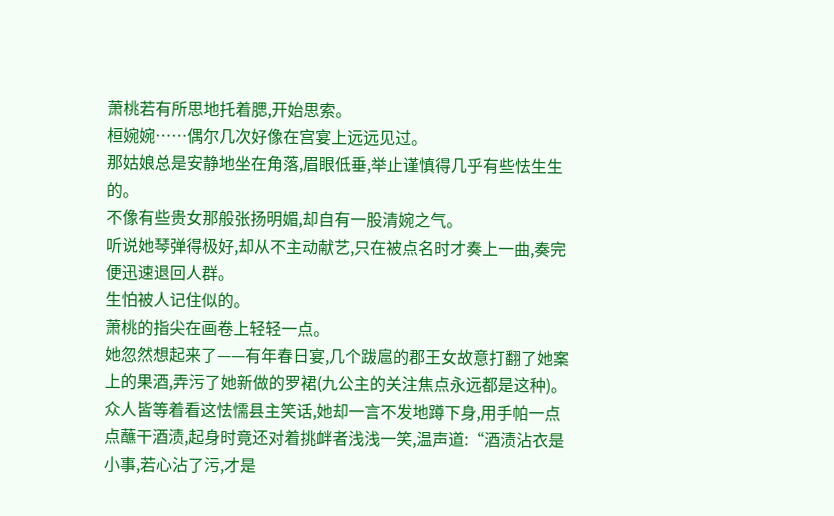萧桃若有所思地托着腮,开始思索。
桓婉婉……偶尔几次好像在宫宴上远远见过。
那姑娘总是安静地坐在角落,眉眼低垂,举止谨慎得几乎有些怯生生的。
不像有些贵女那般张扬明媚,却自有一股清婉之气。
听说她琴弹得极好,却从不主动献艺,只在被点名时才奏上一曲,奏完便迅速退回人群。
生怕被人记住似的。
萧桃的指尖在画卷上轻轻一点。
她忽然想起来了——有年春日宴,几个跋扈的郡王女故意打翻了她案上的果酒,弄污了她新做的罗裙(九公主的关注焦点永远都是这种)。
众人皆等着看这怯懦县主笑话,她却一言不发地蹲下身,用手帕一点点蘸干酒渍,起身时竟还对着挑衅者浅浅一笑,温声道:“酒渍沾衣是小事,若心沾了污,才是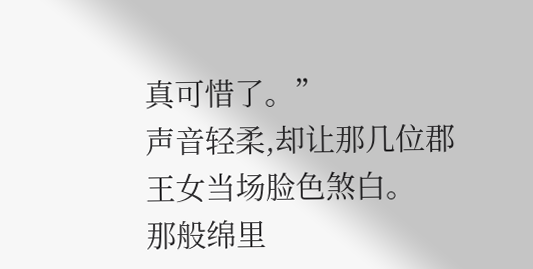真可惜了。”
声音轻柔,却让那几位郡王女当场脸色煞白。
那般绵里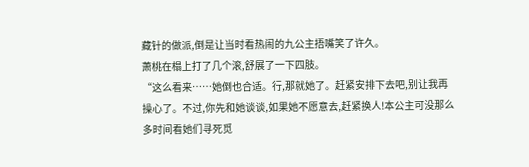藏针的做派,倒是让当时看热闹的九公主捂嘴笑了许久。
萧桃在榻上打了几个滚,舒展了一下四肢。
“这么看来……她倒也合适。行,那就她了。赶紧安排下去吧,别让我再操心了。不过,你先和她谈谈,如果她不愿意去,赶紧换人!本公主可没那么多时间看她们寻死觅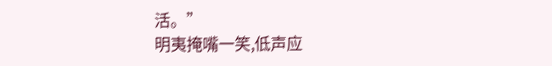活。”
明夷掩嘴一笑,低声应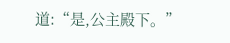道:“是,公主殿下。”